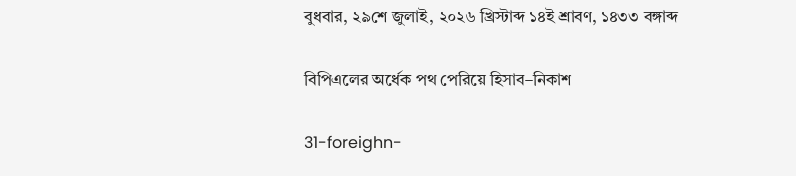বুধবার, ২৯শে জুলাই, ২০২৬ খ্রিস্টাব্দ ১৪ই শ্রাবণ, ১৪৩৩ বঙ্গাব্দ

বিপিএলের অর্ধেক পথ পেরিয়ে হিসাব–নিকাশ

31-foreighn-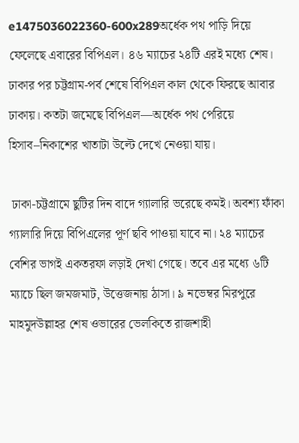e1475036022360-600x289অর্ধেক পথ পাড়ি দিয়ে ফেলেছে এবারের বিপিএল। ৪৬ ম্যাচের ২৪টি এরই মধ্যে শেষ। ঢাকার পর চট্টগ্রাম-পর্ব শেষে বিপিএল কাল থেকে ফিরছে আবার ঢাকায়। কতটা জমেছে বিপিএল—অর্ধেক পথ পেরিয়ে হিসাব–নিকাশের খাতাটা উল্টে দেখে নেওয়া যায়।

 ঢাকা-চট্টগ্রামে ছুটির দিন বাদে গ্যালারি ভরেছে কমই। অবশ্য ফাঁকা গ্যালারি দিয়ে বিপিএলের পূর্ণ ছবি পাওয়া যাবে না। ২৪ ম্যাচের বেশির ভাগই একতরফা লড়াই দেখা গেছে। তবে এর মধ্যে ৬টি ম্যাচে ছিল জমজমাট, উত্তেজনায় ঠাসা। ৯ নভেম্বর মিরপুরে মাহমুদউল্লাহর শেষ ওভারের ভেলকিতে রাজশাহী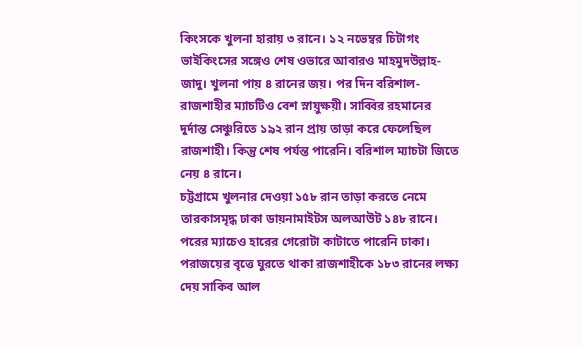কিংসকে খুলনা হারায় ৩ রানে। ১২ নভেম্বর চিটাগং ভাইকিংসের সঙ্গেও শেষ ওভারে আবারও মাহমুদউল্লাহ-জাদু। খুলনা পায় ৪ রানের জয়। পর দিন বরিশাল-রাজশাহীর ম্যাচটিও বেশ স্নায়ুক্ষয়ী। সাব্বির রহমানের দুর্দান্ত সেঞ্চুরিতে ১৯২ রান প্রায় তাড়া করে ফেলেছিল রাজশাহী। কিন্তু শেষ পর্যন্ত পারেনি। বরিশাল ম্যাচটা জিতে নেয় ৪ রানে।
চট্টগ্রামে খুলনার দেওয়া ১৫৮ রান তাড়া করতে নেমে তারকাসমৃদ্ধ ঢাকা ডায়নামাইটস অলআউট ১৪৮ রানে। পরের ম্যাচেও হারের গেরোটা কাটাতে পারেনি ঢাকা। পরাজয়ের বৃত্তে ঘুরতে থাকা রাজশাহীকে ১৮৩ রানের লক্ষ্য দেয় সাকিব আল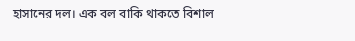হাসানের দল। এক বল বাকি থাকতে বিশাল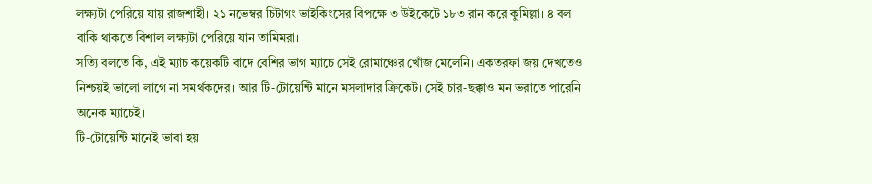লক্ষ্যটা পেরিয়ে যায় রাজশাহী। ২১ নভেম্বর চিটাগং ভাইকিংসের বিপক্ষে ৩ উইকেটে ১৮৩ রান করে কুমিল্লা। ৪ বল বাকি থাকতে বিশাল লক্ষ্যটা পেরিয়ে যান তামিমরা।
সত্যি বলতে কি, এই ম্যাচ কয়েকটি বাদে বেশির ভাগ ম্যাচে সেই রোমাঞ্চের খোঁজ মেলেনি। একতরফা জয় দেখতেও নিশ্চয়ই ভালো লাগে না সমর্থকদের। আর টি-টোয়েন্টি মানে মসলাদার ক্রিকেট। সেই চার-ছক্কাও মন ভরাতে পারেনি অনেক ম্যাচেই।
টি-টোয়েন্টি মানেই ভাবা হয়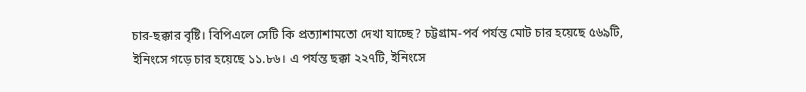চার-ছক্কার বৃষ্টি। বিপিএলে সেটি কি প্রত্যাশামতো দেখা যাচ্ছে? চট্টগ্রাম-পর্ব পর্যন্ত মোট চার হয়েছে ৫৬৯টি, ইনিংসে গড়ে চার হয়েছে ১১.৮৬। এ পর্যন্ত ছক্কা ২২৭টি, ইনিংসে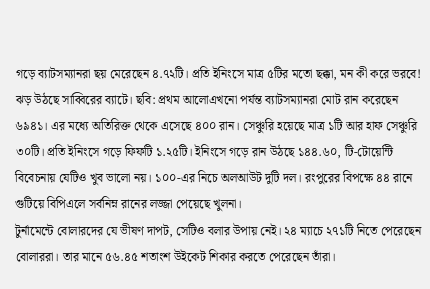গড়ে ব্যাটসম্যানরা ছয় মেরেছেন ৪.৭২টি। প্রতি ইনিংসে মাত্র ৫টির মতো ছক্কা, মন কী করে ভরবে!
ঝড় উঠছে সাব্বিরের ব্যাটে। ছবি: প্রথম আলোএখনো পর্যন্ত ব্যাটসম্যানরা মোট রান করেছেন ৬৯৪১। এর মধ্যে অতিরিক্ত থেকে এসেছে ৪০০ রান। সেঞ্চুরি হয়েছে মাত্র ১টি আর হাফ সেঞ্চুরি ৩০টি। প্রতি ইনিংসে গড়ে ফিফটি ১.২৫টি। ইনিংসে গড়ে রান উঠছে ১৪৪.৬০, টি-টোয়েন্টি বিবেচনায় যেটিও খুব ভালো নয়। ১০০-এর নিচে অলআউট দুটি দল। রংপুরের বিপক্ষে ৪৪ রানে গুটিয়ে বিপিএলে সর্বনিম্ন রানের লজ্জা পেয়েছে খুলনা।
টুর্নামেন্টে বোলারদের যে ভীষণ দাপট, সেটিও বলার উপায় নেই। ২৪ ম্যাচে ২৭১টি নিতে পেরেছেন বোলাররা। তার মানে ৫৬.৪৫ শতাংশ উইকেট শিকার করতে পেরেছেন তাঁরা।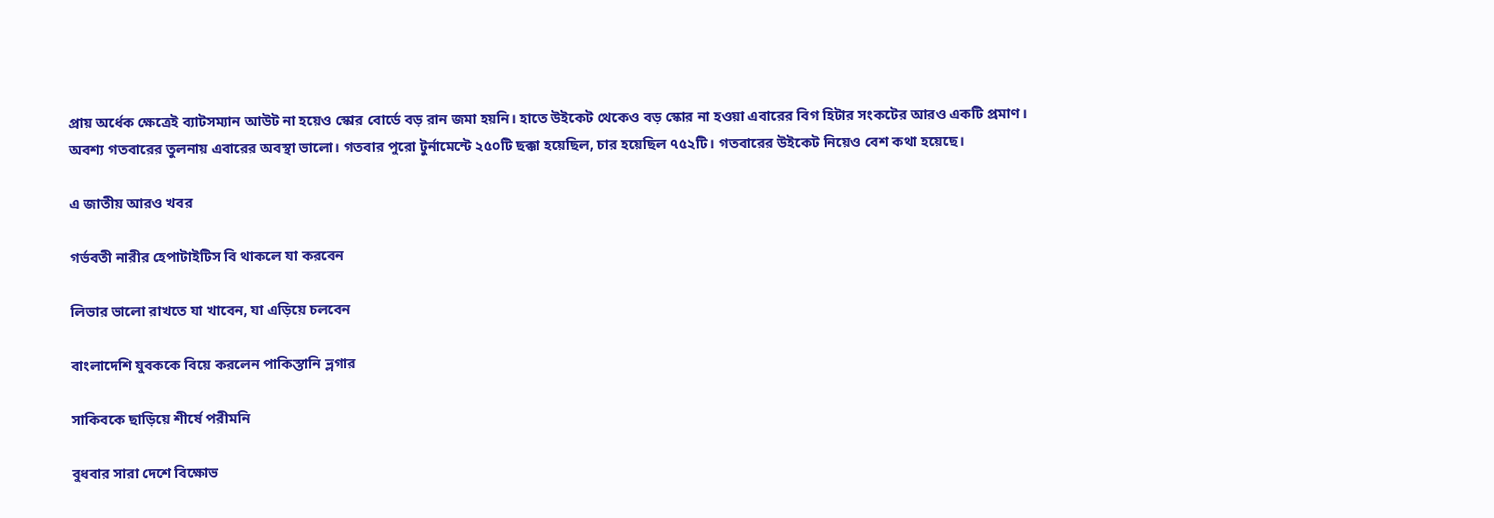প্রায় অর্ধেক ক্ষেত্রেই ব্যাটসম্যান আউট না হয়েও স্কোর বোর্ডে বড় রান জমা হয়নি। হাতে উইকেট থেকেও বড় স্কোর না হওয়া এবারের বিগ হিটার সংকটের আরও একটি প্রমাণ।
অবশ্য গতবারের তুলনায় এবারের অবস্থা ভালো। গতবার পুরো টুর্নামেন্টে ২৫০টি ছক্কা হয়েছিল, চার হয়েছিল ৭৫২টি। গতবারের উইকেট নিয়েও বেশ কথা হয়েছে।

এ জাতীয় আরও খবর

গর্ভবতী নারীর হেপাটাইটিস বি থাকলে যা করবেন

লিভার ভালো রাখতে যা খাবেন, যা এড়িয়ে চলবেন

বাংলাদেশি যুবককে বিয়ে করলেন পাকিস্তানি ভ্লগার

সাকিবকে ছাড়িয়ে শীর্ষে পরীমনি

বুধবার সারা দেশে বিক্ষোভ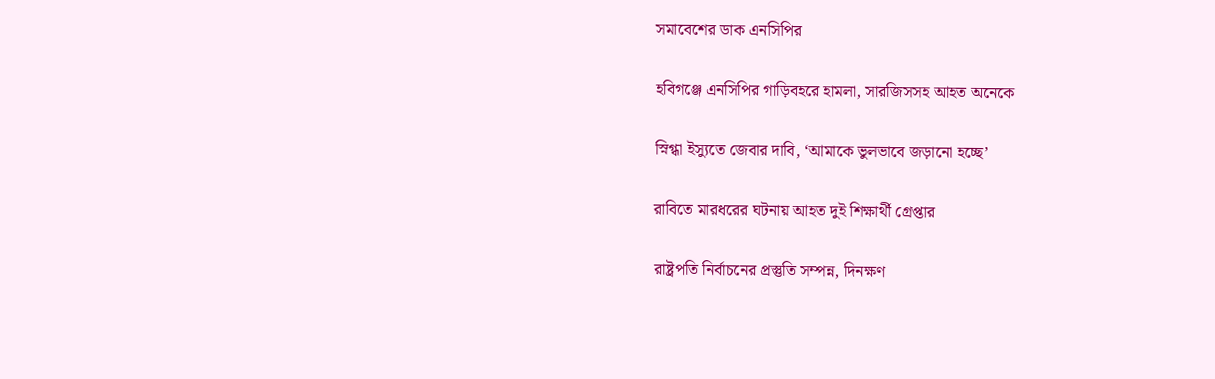সমাবেশের ডাক এনসিপির

হবিগঞ্জে এনসিপির গাড়িবহরে হামলা, সারজিসসহ আহত অনেকে

স্নিগ্ধা ইস্যুতে জেবার দাবি, ‘আমাকে ভুলভাবে জড়ানো হচ্ছে’

রাবিতে মারধরের ঘটনায় আহত দুই শিক্ষার্থী গ্রেপ্তার

রাষ্ট্রপতি নির্বাচনের প্রস্তুতি সম্পন্ন, দিনক্ষণ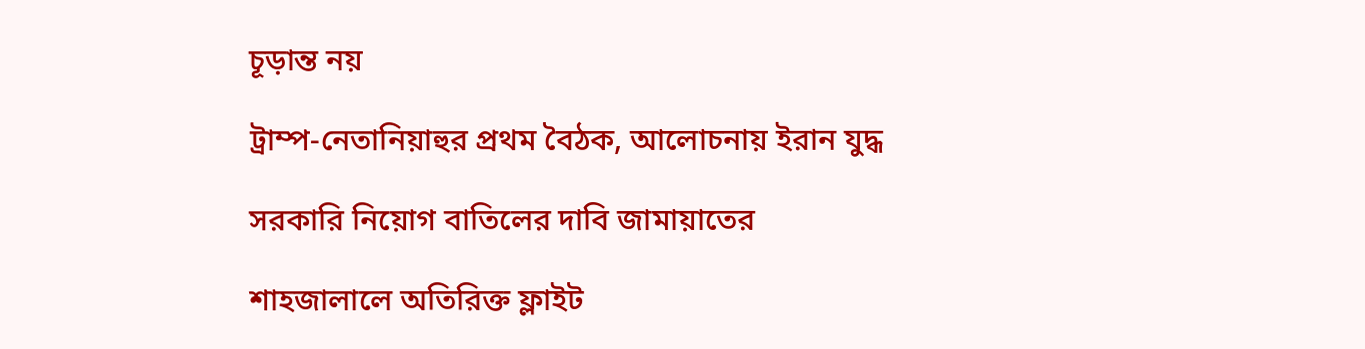চূড়ান্ত নয়

ট্রাম্প-নেতানিয়াহুর প্রথম বৈঠক, আলোচনায় ইরান যুদ্ধ

সরকারি নিয়োগ বাতিলের দাবি জামায়াতের

শাহজালালে অতিরিক্ত ফ্লাইট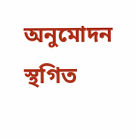অনুমোদন স্থগিত